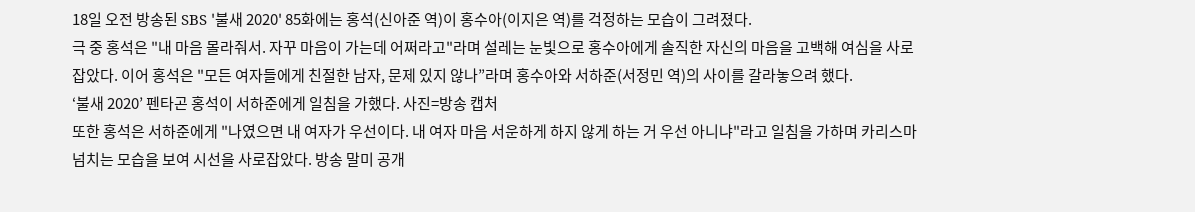18일 오전 방송된 SBS '불새 2020' 85화에는 홍석(신아준 역)이 홍수아(이지은 역)를 걱정하는 모습이 그려졌다.
극 중 홍석은 "내 마음 몰라줘서. 자꾸 마음이 가는데 어쩌라고"라며 설레는 눈빛으로 홍수아에게 솔직한 자신의 마음을 고백해 여심을 사로잡았다. 이어 홍석은 "모든 여자들에게 친절한 남자, 문제 있지 않나”라며 홍수아와 서하준(서정민 역)의 사이를 갈라놓으려 했다.
‘불새 2020’ 펜타곤 홍석이 서하준에게 일침을 가했다. 사진=방송 캡처
또한 홍석은 서하준에게 "나였으면 내 여자가 우선이다. 내 여자 마음 서운하게 하지 않게 하는 거 우선 아니냐"라고 일침을 가하며 카리스마 넘치는 모습을 보여 시선을 사로잡았다. 방송 말미 공개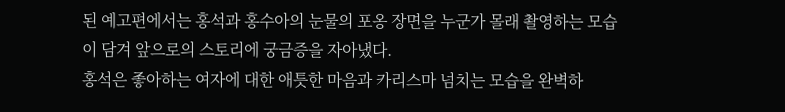된 예고편에서는 홍석과 홍수아의 눈물의 포옹 장면을 누군가 몰래 촬영하는 모습이 담겨 앞으로의 스토리에 궁금증을 자아냈다.
홍석은 좋아하는 여자에 대한 애틋한 마음과 카리스마 넘치는 모습을 완벽하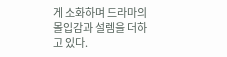게 소화하며 드라마의 몰입감과 설렘을 더하고 있다.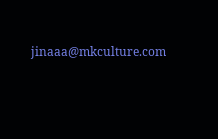jinaaa@mkculture.com